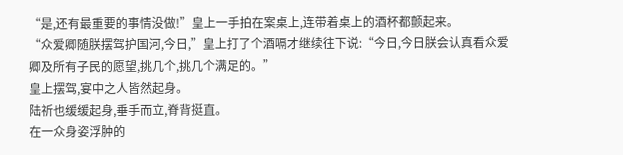“是,还有最重要的事情没做!”皇上一手拍在案桌上,连带着桌上的酒杯都颤起来。
“众爱卿随朕摆驾护国河,今日,”皇上打了个酒嗝才继续往下说:“今日,今日朕会认真看众爱卿及所有子民的愿望,挑几个,挑几个满足的。”
皇上摆驾,宴中之人皆然起身。
陆祈也缓缓起身,垂手而立,脊背挺直。
在一众身姿浮肿的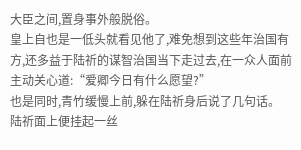大臣之间,置身事外般脱俗。
皇上自也是一低头就看见他了,难免想到这些年治国有方,还多益于陆祈的谋智治国当下走过去,在一众人面前主动关心道:“爱卿今日有什么愿望?”
也是同时,青竹缓慢上前,躲在陆祈身后说了几句话。
陆祈面上便挂起一丝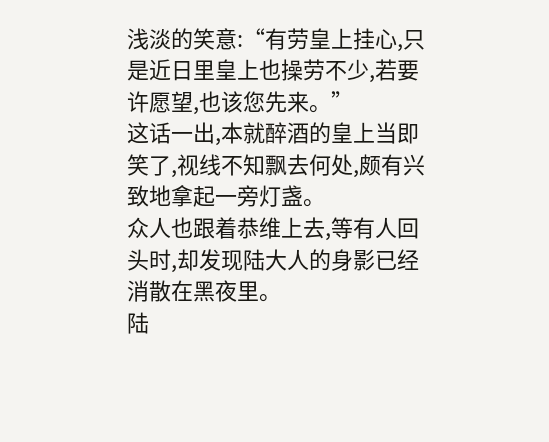浅淡的笑意:“有劳皇上挂心,只是近日里皇上也操劳不少,若要许愿望,也该您先来。”
这话一出,本就醉酒的皇上当即笑了,视线不知飘去何处,颇有兴致地拿起一旁灯盏。
众人也跟着恭维上去,等有人回头时,却发现陆大人的身影已经消散在黑夜里。
陆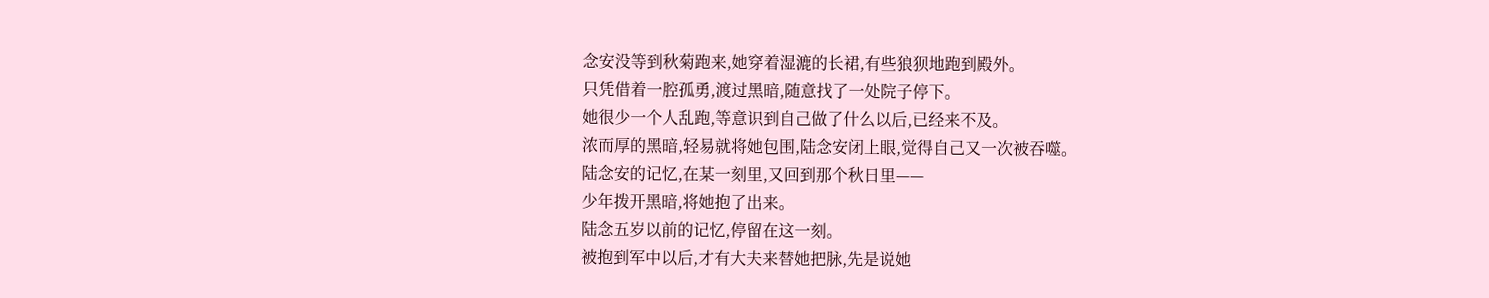念安没等到秋菊跑来,她穿着湿漉的长裙,有些狼狈地跑到殿外。
只凭借着一腔孤勇,渡过黑暗,随意找了一处院子停下。
她很少一个人乱跑,等意识到自己做了什么以后,已经来不及。
浓而厚的黑暗,轻易就将她包围,陆念安闭上眼,觉得自己又一次被吞噬。
陆念安的记忆,在某一刻里,又回到那个秋日里——
少年拨开黑暗,将她抱了出来。
陆念五岁以前的记忆,停留在这一刻。
被抱到军中以后,才有大夫来替她把脉,先是说她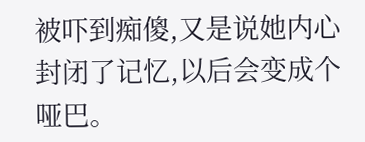被吓到痴傻,又是说她内心封闭了记忆,以后会变成个哑巴。